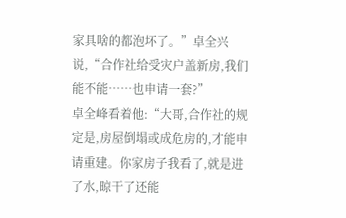家具啥的都泡坏了。”卓全兴说,“合作社给受灾户盖新房,我们能不能……也申请一套?”
卓全峰看着他:“大哥,合作社的规定是,房屋倒塌或成危房的,才能申请重建。你家房子我看了,就是进了水,晾干了还能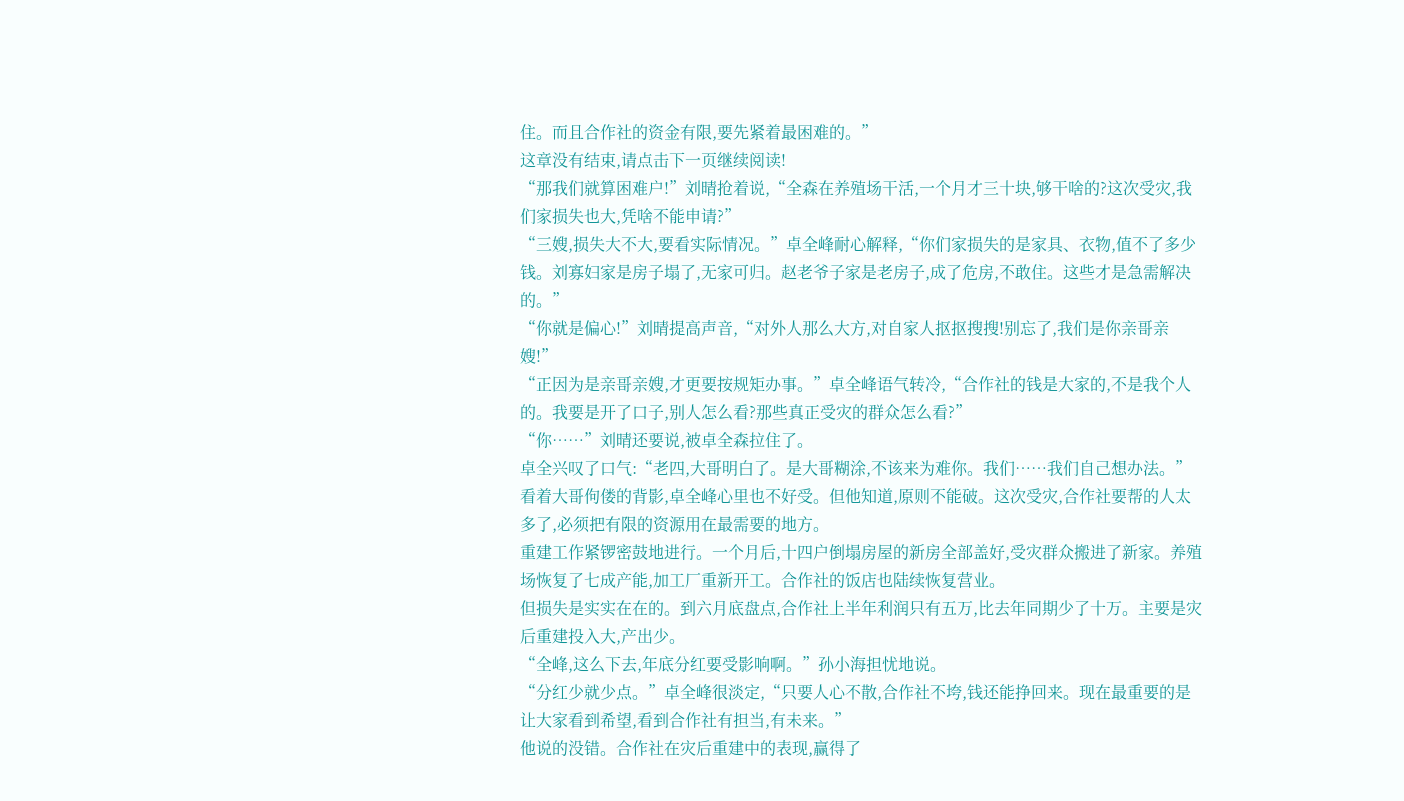住。而且合作社的资金有限,要先紧着最困难的。”
这章没有结束,请点击下一页继续阅读!
“那我们就算困难户!”刘晴抢着说,“全森在养殖场干活,一个月才三十块,够干啥的?这次受灾,我们家损失也大,凭啥不能申请?”
“三嫂,损失大不大,要看实际情况。”卓全峰耐心解释,“你们家损失的是家具、衣物,值不了多少钱。刘寡妇家是房子塌了,无家可归。赵老爷子家是老房子,成了危房,不敢住。这些才是急需解决的。”
“你就是偏心!”刘晴提高声音,“对外人那么大方,对自家人抠抠搜搜!别忘了,我们是你亲哥亲嫂!”
“正因为是亲哥亲嫂,才更要按规矩办事。”卓全峰语气转冷,“合作社的钱是大家的,不是我个人的。我要是开了口子,别人怎么看?那些真正受灾的群众怎么看?”
“你……”刘晴还要说,被卓全森拉住了。
卓全兴叹了口气:“老四,大哥明白了。是大哥糊涂,不该来为难你。我们……我们自己想办法。”
看着大哥佝偻的背影,卓全峰心里也不好受。但他知道,原则不能破。这次受灾,合作社要帮的人太多了,必须把有限的资源用在最需要的地方。
重建工作紧锣密鼓地进行。一个月后,十四户倒塌房屋的新房全部盖好,受灾群众搬进了新家。养殖场恢复了七成产能,加工厂重新开工。合作社的饭店也陆续恢复营业。
但损失是实实在在的。到六月底盘点,合作社上半年利润只有五万,比去年同期少了十万。主要是灾后重建投入大,产出少。
“全峰,这么下去,年底分红要受影响啊。”孙小海担忧地说。
“分红少就少点。”卓全峰很淡定,“只要人心不散,合作社不垮,钱还能挣回来。现在最重要的是让大家看到希望,看到合作社有担当,有未来。”
他说的没错。合作社在灾后重建中的表现,赢得了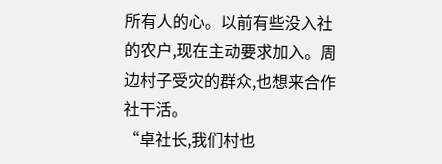所有人的心。以前有些没入社的农户,现在主动要求加入。周边村子受灾的群众,也想来合作社干活。
“卓社长,我们村也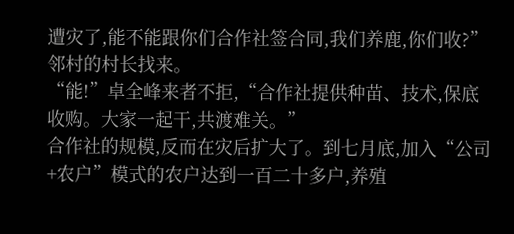遭灾了,能不能跟你们合作社签合同,我们养鹿,你们收?”邻村的村长找来。
“能!”卓全峰来者不拒,“合作社提供种苗、技术,保底收购。大家一起干,共渡难关。”
合作社的规模,反而在灾后扩大了。到七月底,加入“公司+农户”模式的农户达到一百二十多户,养殖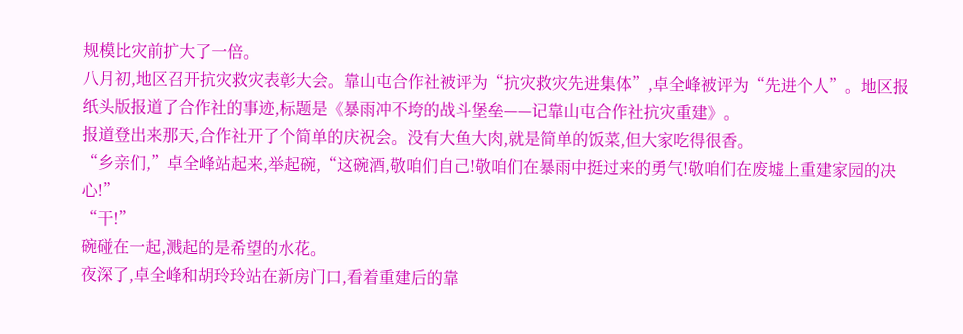规模比灾前扩大了一倍。
八月初,地区召开抗灾救灾表彰大会。靠山屯合作社被评为“抗灾救灾先进集体”,卓全峰被评为“先进个人”。地区报纸头版报道了合作社的事迹,标题是《暴雨冲不垮的战斗堡垒——记靠山屯合作社抗灾重建》。
报道登出来那天,合作社开了个简单的庆祝会。没有大鱼大肉,就是简单的饭菜,但大家吃得很香。
“乡亲们,”卓全峰站起来,举起碗,“这碗酒,敬咱们自己!敬咱们在暴雨中挺过来的勇气!敬咱们在废墟上重建家园的决心!”
“干!”
碗碰在一起,溅起的是希望的水花。
夜深了,卓全峰和胡玲玲站在新房门口,看着重建后的靠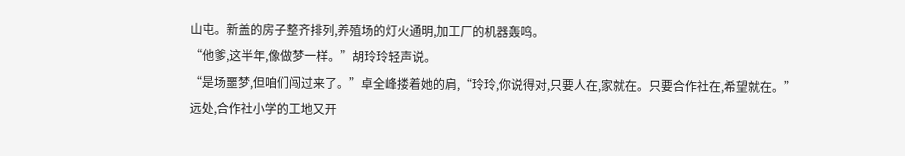山屯。新盖的房子整齐排列,养殖场的灯火通明,加工厂的机器轰鸣。
“他爹,这半年,像做梦一样。”胡玲玲轻声说。
“是场噩梦,但咱们闯过来了。”卓全峰搂着她的肩,“玲玲,你说得对,只要人在,家就在。只要合作社在,希望就在。”
远处,合作社小学的工地又开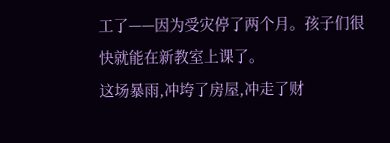工了——因为受灾停了两个月。孩子们很快就能在新教室上课了。
这场暴雨,冲垮了房屋,冲走了财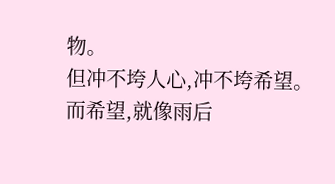物。
但冲不垮人心,冲不垮希望。
而希望,就像雨后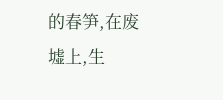的春笋,在废墟上,生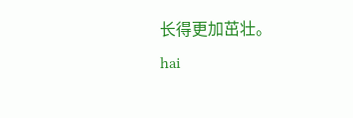长得更加茁壮。
hai